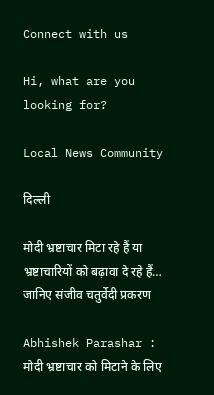Connect with us

Hi, what are you looking for?

Local News Community

दिल्ली

मोदी भ्रष्टाचार मिटा रहे हैं या भ्रष्टाचारियों को बढ़ावा दे रहे हैं… जानिए संजीव चतुर्वेदी प्रकरण

Abhishek Parashar : मोदी भ्रष्टाचार को मिटाने के लिए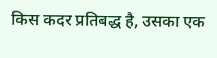किस कदर प्रतिबद्ध है, उसका एक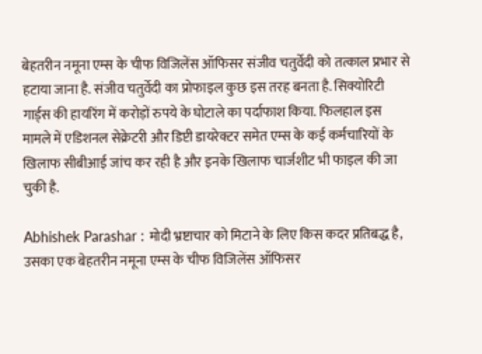बेहतरीन नमूना एम्स के चीफ विजिलेंस ऑफिसर संजीव चतुर्वेदी को तत्काल प्रभार से हटाया जाना है. संजीव चतुर्वेदी का प्रोफाइल कुछ इस तरह बनता है. सिक्योरिटी गार्ड्स की हायरिंग में करोड़ों रुपये के घोटाले का पर्दाफाश किया. फिलहाल इस मामले में एडिशनल सेक्रेटरी और डिप्टी डायरेक्टर समेत एम्स के कई कर्मचारियों के खिलाफ सीबीआई जांच कर रही है और इनके खिलाफ चार्जशीट भी फाइल की जा चुकी है.

Abhishek Parashar : मोदी भ्रष्टाचार को मिटाने के लिए किस कदर प्रतिबद्ध है, उसका एक बेहतरीन नमूना एम्स के चीफ विजिलेंस ऑफिसर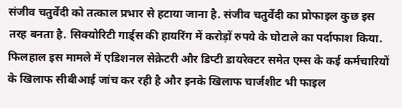संजीव चतुर्वेदी को तत्काल प्रभार से हटाया जाना है. संजीव चतुर्वेदी का प्रोफाइल कुछ इस तरह बनता है. सिक्योरिटी गार्ड्स की हायरिंग में करोड़ों रुपये के घोटाले का पर्दाफाश किया. फिलहाल इस मामले में एडिशनल सेक्रेटरी और डिप्टी डायरेक्टर समेत एम्स के कई कर्मचारियों के खिलाफ सीबीआई जांच कर रही है और इनके खिलाफ चार्जशीट भी फाइल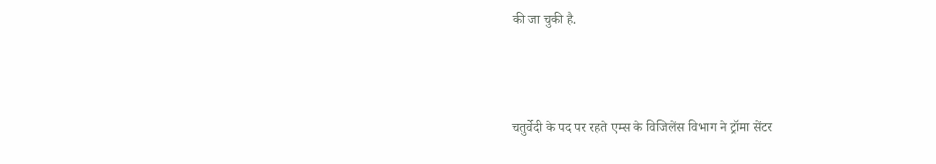की जा चुकी है.



चतुर्वेदी के पद पर रहते एम्स के विजिलेंस विभाग ने ट्रॉमा सेंटर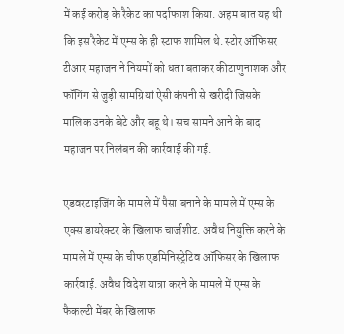में कई करोड़ के रैकेट का पर्दाफाश किया. अहम बात यह थी कि इस रैकेट में एम्स के ही स्टाफ शामिल थे. स्टोर ऑफिसर टीआर महाजन ने नियमों को धता बताकर कीटाणुनाशक और फॉगिंग से जुड़ी सामग्रियां ऐसी कंपनी से खरीदी जिसके मालिक उनके बेटे और बहू थे। सच सामने आने के बाद महाजन पर निलंबन की कार्रवाई की गई.

एडवरटाइजिंग के मामले में पैसा बनाने के मामले में एम्स के एक्स डायरेक्टर के खिलाफ चार्जशीट. अवैध नियुक्ति करने के मामले में एम्स के चीफ एडमिनिस्ट्रेटिव ऑफिसर के खिलाफ कार्रवाई. अवैध विदेश यात्रा करने के मामले में एम्स के फैकल्टी मेंबर के खिलाफ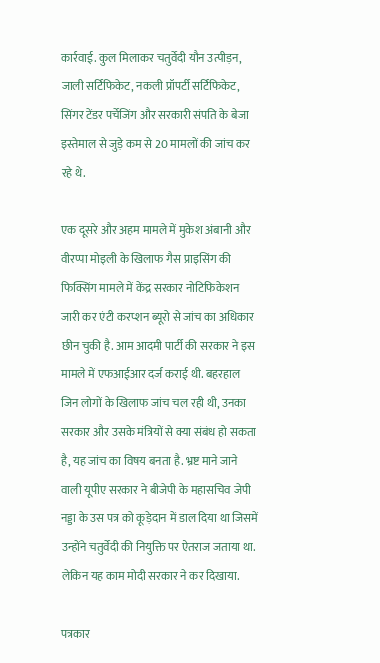कार्रवाई. कुल मिलाकर चतुर्वेदी यौन उत्पीड़न, जाली सर्टिफिकेट, नकली प्रॉपर्टी सर्टिफिकेट, सिंगर टेंडर पर्चेजिंग और सरकारी संपति के बेजा इस्तेमाल से जुड़े कम से 20 मामलों की जांच कर रहे थे.

एक दूसरे और अहम मामले में मुकेश अंबानी और वीरप्पा मोइली के खिलाफ गैस प्राइसिंग की फिक्सिंग मामले में केंद्र सरकार नोटिफिकेशन जारी कर एंटी करप्शन ब्यूरो से जांच का अधिकार छीन चुकी है. आम आदमी पार्टी की सरकार ने इस मामले में एफआईआर दर्ज कराई थी. बहरहाल जिन लोगों के खिलाफ जांच चल रही थी, उनका सरकार और उसके मंत्रियों से क्या संबंध हो सकता है, यह जांच का विषय बनता है. भ्रष्ट माने जाने वाली यूपीए सरकार ने बीजेपी के महासचिव जेपी नड्डा के उस पत्र को कूड़ेदान में डाल दिया था जिसमें उन्होंने चतुर्वेदी की नियुक्ति पर ऐतराज जताया था. लेकिन यह काम मोदी सरकार ने कर दिखाया.

पत्रकार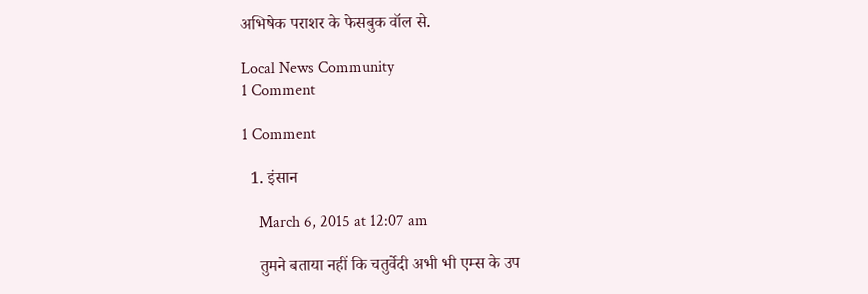अभिषेक पराशर के फेसबुक वॉल से.

Local News Community
1 Comment

1 Comment

  1. इंसान

    March 6, 2015 at 12:07 am

    तुमने बताया नहीं कि चतुर्वेदी अभी भी एम्स के उप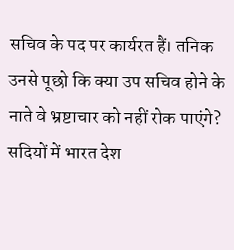सचिव के पद पर कार्यरत हैं। तनिक उनसे पूछो कि क्या उप सचिव होने के नाते वे भ्रष्टाचार को नहीं रोक पाएंगे? सदियों में भारत देश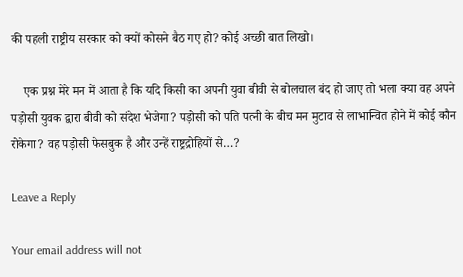की पहली राष्ट्रीय सरकार को क्यों कोसने बैठ गए हो? कोई अच्छी बात लिखो।

    एक प्रश्न मेरे मन में आता है कि यदि किसी का अपनी युवा बीवी से बोलचाल बंद हो जाए तो भला क्या वह अपने पड़ोसी युवक द्वारा बीवी को संदेश भेजेगा? पड़ोसी को पति पत्नी के बीच मन मुटाव से लाभान्वित होने में कोई कौन रोकेगा? वह पड़ोसी फेसबुक है और उन्हें राष्ट्रद्रोहियों से…?

Leave a Reply

Your email address will not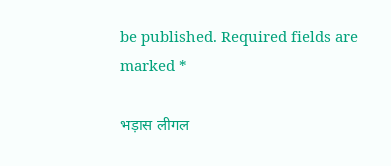be published. Required fields are marked *

भड़ास लीगल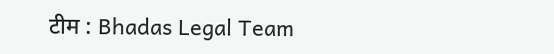टीम : Bhadas Legal Team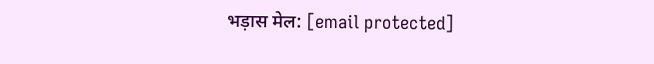भड़ास मेल: [email protected]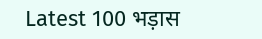Latest 100 भड़ास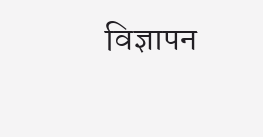विज्ञापन